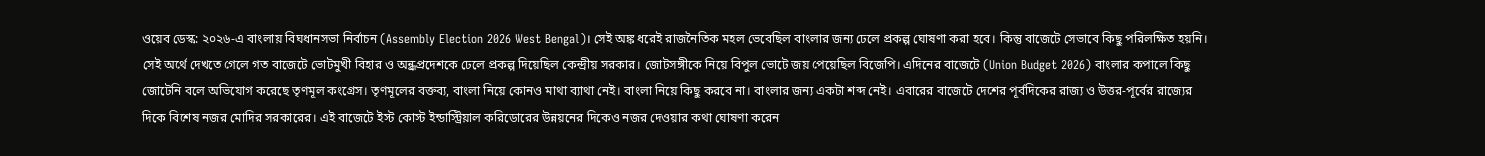ওয়েব ডেস্ক: ২০২৬-এ বাংলায় বিঘধানসভা নির্বাচন (Assembly Election 2026 West Bengal)। সেই অঙ্ক ধরেই রাজনৈতিক মহল ভেবেছিল বাংলার জন্য ঢেলে প্রকল্প ঘোষণা করা হবে। কিন্তু বাজেটে সেভাবে কিছু পরিলক্ষিত হয়নি। সেই অর্থে দেখতে গেলে গত বাজেটে ভোটমুখী বিহার ও অন্ধ্রপ্রদেশকে ঢেলে প্রকল্প দিয়েছিল কেন্দ্রীয় সরকার। জোটসঙ্গীকে নিয়ে বিপুল ভোটে জয় পেয়েছিল বিজেপি। এদিনের বাজেটে (Union Budget 2026) বাংলার কপালে কিছু জোটেনি বলে অভিযোগ করেছে তৃণমূল কংগ্রেস। তৃণমূলের বক্তব্য, বাংলা নিয়ে কোনও মাথা ব্যাথা নেই। বাংলা নিয়ে কিছু করবে না। বাংলার জন্য একটা শব্দ নেই। এবারের বাজেটে দেশের পূর্বদিকের রাজ্য ও উত্তর-পূর্বের রাজ্যের দিকে বিশেষ নজর মোদির সরকারের। এই বাজেটে ইস্ট কোস্ট ইন্ডাস্ট্রিয়াল করিডোরের উন্নয়নের দিকেও নজর দেওয়ার কথা ঘোষণা করেন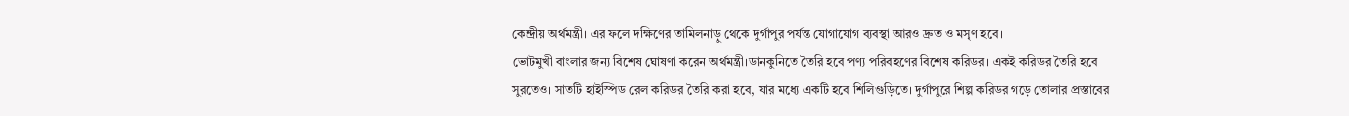কেন্দ্রীয় অর্থমন্ত্রী। এর ফলে দক্ষিণের তামিলনাড়ু থেকে দুর্গাপুর পর্যন্ত যোগাযোগ ব্যবস্থা আরও দ্রুত ও মসৃণ হবে।
ভোটমুখী বাংলার জন্য বিশেষ ঘোষণা করেন অর্থমন্ত্রী।ডানকুনিতে তৈরি হবে পণ্য পরিবহণের বিশেষ করিডর। একই করিডর তৈরি হবে সুরতেও। সাতটি হাইস্পিড রেল করিডর তৈরি করা হবে, যার মধ্যে একটি হবে শিলিগুড়িতে। দুর্গাপুরে শিল্প করিডর গড়ে তোলার প্রস্তাবের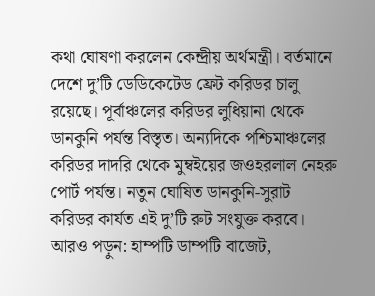কথা ঘোষণা করলেন কেন্দ্রীয় অর্থমন্ত্রী। বর্তমানে দেশে দু’টি ডেডিকেটেড ফ্রেট করিডর চালু রয়েছে। পূর্বাঞ্চলের করিডর লুধিয়ানা থেকে ডানকুনি পর্যন্ত বিস্তৃত। অন্যদিকে পশ্চিমাঞ্চলের করিডর দাদরি থেকে মুম্বইয়ের জওহরলাল নেহরু পোর্ট পর্যন্ত। নতুন ঘোষিত ডানকুনি-সুরাট করিডর কার্যত এই দু’টি রুট সংযুক্ত করবে।
আরও পড়ুন: হাম্পটি ডাম্পটি বাজেট,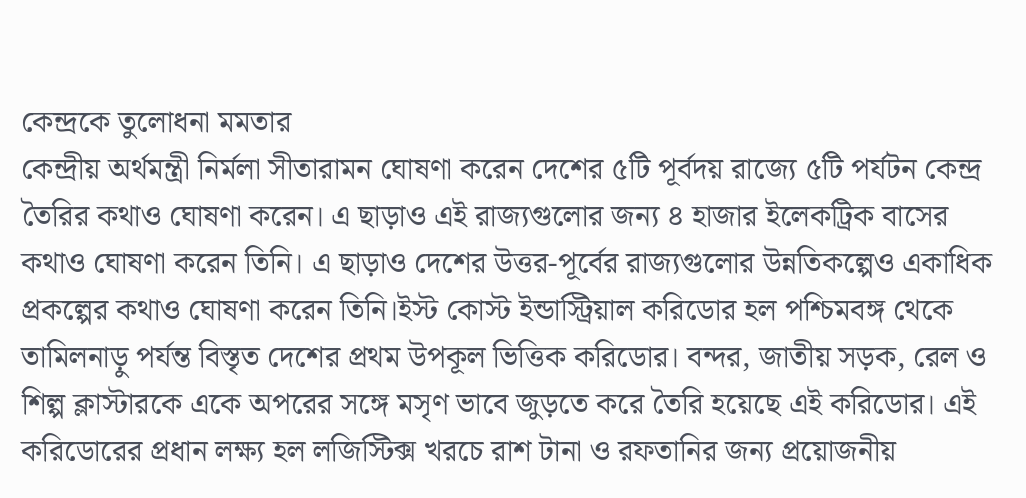কেন্দ্রকে তুলোধনা মমতার
কেন্দ্রীয় অর্থমন্ত্রী নির্মলা সীতারামন ঘোষণা করেন দেশের ৫টি পূর্বদয় রাজ্যে ৫টি পর্যটন কেন্দ্র তৈরির কথাও ঘোষণা করেন। এ ছাড়াও এই রাজ্যগুলোর জন্য ৪ হাজার ইলেকট্রিক বাসের কথাও ঘোষণা করেন তিনি। এ ছাড়াও দেশের উত্তর-পূর্বের রাজ্যগুলোর উন্নতিকল্পেও একাধিক প্রকল্পের কথাও ঘোষণা করেন তিনি।ইস্ট কোস্ট ইন্ডাস্ট্রিয়াল করিডোর হল পশ্চিমবঙ্গ থেকে তামিলনাড়ু পর্যন্ত বিস্তৃত দেশের প্রথম উপকূল ভিত্তিক করিডোর। বন্দর, জাতীয় সড়ক, রেল ও শিল্প ক্লাস্টারকে একে অপরের সঙ্গে মসৃণ ভাবে জুড়তে করে তৈরি হয়েছে এই করিডোর। এই করিডোরের প্রধান লক্ষ্য হল লজিস্টিক্স খরচে রাশ টানা ও রফতানির জন্য প্রয়োজনীয়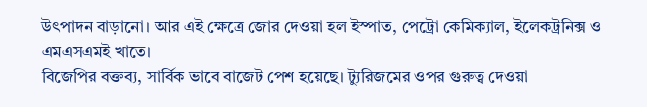উৎপাদন বাড়ানো। আর এই ক্ষেত্রে জোর দেওয়া হল ইস্পাত, পেট্রো কেমিক্যাল, ইলেকট্রনিক্স ও এমএসএমই খাতে।
বিজেপির বক্তব্য, সার্বিক ভাবে বাজেট পেশ হয়েছে। ট্যুরিজমের ওপর গুরুত্ব দেওয়া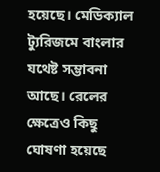হয়েছে। মেডিক্যাল ট্যুরিজমে বাংলার যথেষ্ট সম্ভাবনা আছে। রেলের ক্ষেত্রেও কিছু ঘোষণা হয়েছে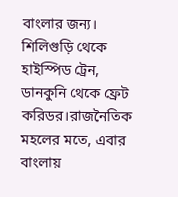বাংলার জন্য। শিলিগুড়ি থেকে হাইস্পিড ট্রেন, ডানকুনি থেকে ফ্রেট করিডর।রাজনৈতিক মহলের মতে, এবার বাংলায়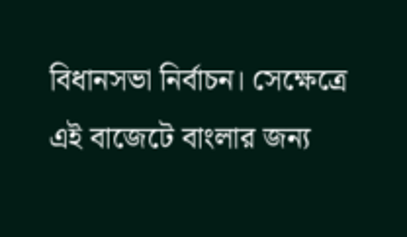বিধানসভা নির্বাচন। সেক্ষেত্রে এই বাজেটে বাংলার জন্য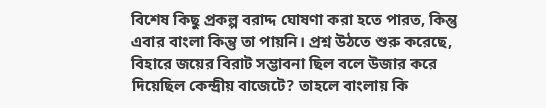বিশেষ কিছু প্রকল্প বরাদ্দ ঘোষণা করা হতে পারত, কিন্তু এবার বাংলা কিন্তু তা পায়নি। প্রশ্ন উঠতে শুরু করেছে, বিহারে জয়ের বিরাট সম্ভাবনা ছিল বলে উজার করে দিয়েছিল কেন্দ্রীয় বাজেটে? তাহলে বাংলায় কি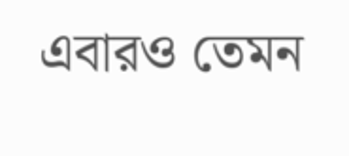এবারও তেমন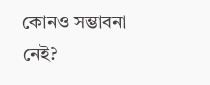কোনও সম্ভাবনা নেই?